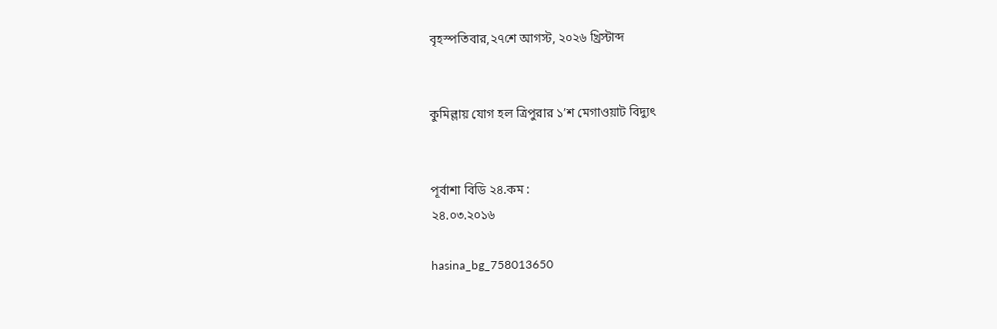বৃহস্পতিবার,২৭শে আগস্ট, ২০২৬ খ্রিস্টাব্দ


কুমিল্লায় যোগ হল ত্রিপুরার ১’শ মেগাওয়াট বিদ্যুৎ


পূর্বাশা বিডি ২৪.কম :
২৪.০৩.২০১৬

hasina_bg_758013650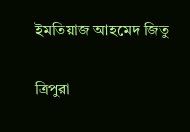ইমতিয়াজ আহমেদ জিতু

ত্রিপুরা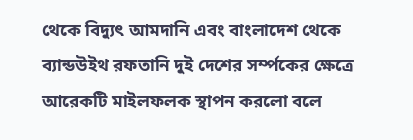থেকে বিদ্যুৎ আমদানি এবং বাংলাদেশ থেকে ব্যান্ডউইথ রফতানি দুই দেশের সর্ম্পকের ক্ষেত্রে আরেকটি মাইলফলক স্থাপন করলো বলে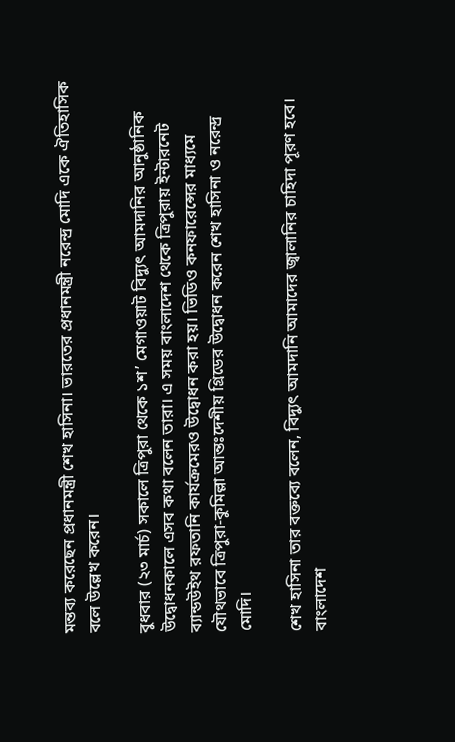মন্তব্য করেছেন প্রধানমন্ত্রী শেখ হাসিনা। ভারতের প্রধানমন্ত্রী নরেন্দ্র মোদি একে ঐতিহাসিক বলে উল্লেখ করেন।

বুধবার (২৩ মার্চ) সকালে ত্রিপুরা থেকে ১শ’ মেগাওয়াট বিদ্যুৎ আমদানির আনুষ্ঠানিক উদ্বোধনকালে এসব কথা বলেন তারা। এ সময় বাংলাদেশ থেকে ত্রিপুরায় ইন্টারনেট ব্যান্ডউইথ রফতানি কার্যক্রমেরও উদ্বোধন করা হয়। ভিডিও কনফারেন্সের মাধ্যমে যৌথভাবে ত্রিপুরা-কুমিল্লা আন্তঃদেশীয় গ্রিডের উদ্বোধন করেন শেখ হাসিনা ও নরেন্দ্র মোদি।

শেখ হাসিনা তার বক্তব্যে বলেন, বিদ্যুৎ আমদানি আমাদের জ্বালানির চাহিদা পূরণ হবে। বাংলাদেশ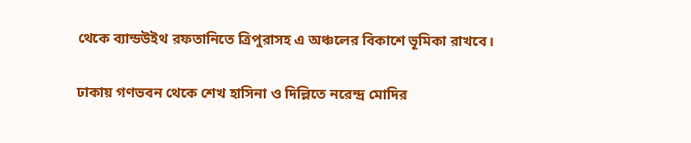থেকে ব্যান্ডউইথ রফতানিতে ত্রিপুরাসহ এ অঞ্চলের বিকাশে ভূমিকা রাখবে।

ঢাকায় গণভবন থেকে শেখ হাসিনা ও দিল্লিতে নরেন্দ্র মোদির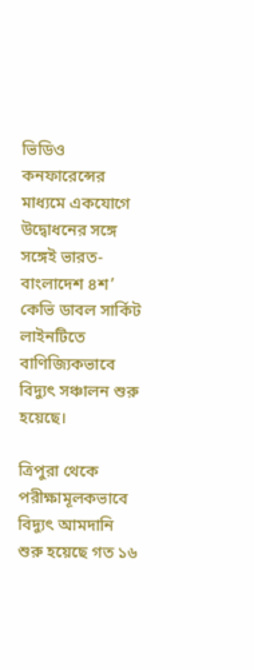ভিডিও কনফারেন্সের মাধ্যমে একযোগে উদ্বোধনের সঙ্গে সঙ্গেই ভারত-বাংলাদেশ ৪শ’ কেভি ডাবল সার্কিট লাইনটিতে বাণিজ্যিকভাবে বিদ্যুৎ সঞ্চালন শুরু হয়েছে।

ত্রিপুরা থেকে পরীক্ষামূলকভাবে বিদ্যুৎ আমদানি শুরু হয়েছে গত ১৬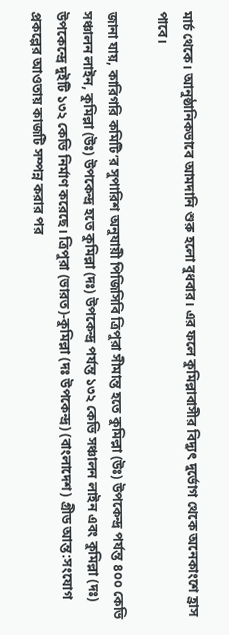মার্চ থেকে। আনুষ্ঠানিকভাবে আমদানি শুরু হলো বুধবার। এর ফলে কুমিল্লাবাসীর বিদ্যুৎ দুর্ভোগ থেকে অনেকাংশে হ্রাস পাবে।

জানা যায়, কারিগরি কমিটি’র সুপারিশ অনুযায়ী পিজিসিবি ত্রিপুরা সীমান্ত হতে কুমিল্লা (উঃ) উপকেন্দ্র পর্যন্ত ৪০০ কেভি সঞ্চালন লাইন, কুমিল্লা (উঃ) উপকেন্দ্র হতে কুমিল্লা (দঃ) উপকেন্দ্র পর্যন্ত ১৩২ কেভি সঞ্চালন লাইন এবং কুমিল্লা (দঃ) উপকেন্দ্রে দুইটি ১৩২ কেভি নির্মাণ করেছে। ত্রিপুরা (ভারত)-কুমিল্লা (দঃ উপকেন্দ্র) (বাংলাদেশ) গ্রীড আন্ত:সংযোগ প্রকল্পের আওতায় কাজটি সম্পন্ন করার পর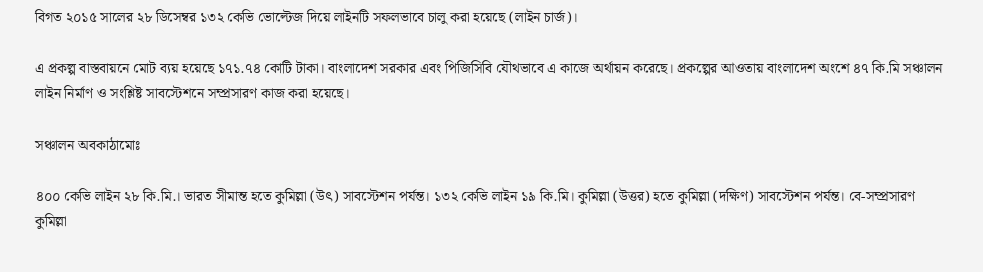বিগত ২০১৫ সালের ২৮ ডিসেম্বর ১৩২ কেভি ভোল্টেজ দিয়ে লাইনটি সফলভাবে চালু করা হয়েছে (লাইন চার্জ)।

এ প্রকল্প বাস্তবায়নে মোট ব্যয় হয়েছে ১৭১.৭৪ কোটি টাকা। বাংলাদেশ সরকার এবং পিজিসিবি যৌথভাবে এ কাজে অর্থায়ন করেছে। প্রকল্পের আওতায় বাংলাদেশ অংশে ৪৭ কি.মি সঞ্চালন লাইন নির্মাণ ও সংশ্লিষ্ট সাবস্টেশনে সম্প্রসারণ কাজ করা হয়েছে।

সঞ্চালন অবকাঠামোঃ

৪০০ কেভি লাইন ২৮ কি.মি.। ভারত সীমান্ত হতে কুমিল্লা (উৎ) সাবস্টেশন পর্যন্ত। ১৩২ কেভি লাইন ১৯ কি.মি। কুমিল্লা (উত্তর) হতে কুমিল্লা (দক্ষিণ) সাবস্টেশন পর্যন্ত। বে-সম্প্রসারণ কুমিল্লা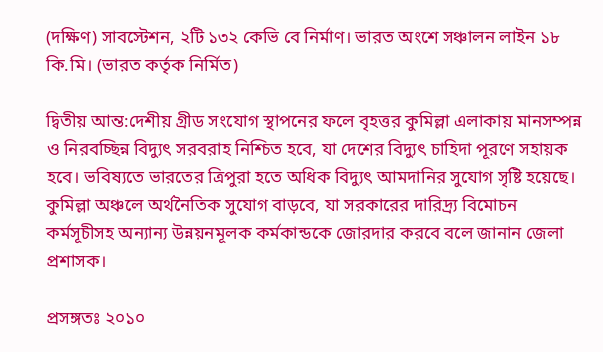(দক্ষিণ) সাবস্টেশন, ২টি ১৩২ কেভি বে নির্মাণ। ভারত অংশে সঞ্চালন লাইন ১৮ কি.মি। (ভারত কর্তৃক নির্মিত)

দ্বিতীয় আন্ত:দেশীয় গ্রীড সংযোগ স্থাপনের ফলে বৃহত্তর কুমিল্লা এলাকায় মানসম্পন্ন ও নিরবচ্ছিন্ন বিদ্যুৎ সরবরাহ নিশ্চিত হবে, যা দেশের বিদ্যুৎ চাহিদা পূরণে সহায়ক হবে। ভবিষ্যতে ভারতের ত্রিপুরা হতে অধিক বিদ্যুৎ আমদানির সুযোগ সৃষ্টি হয়েছে। কুমিল্লা অঞ্চলে অর্থনৈতিক সুযোগ বাড়বে, যা সরকারের দারিদ্র্য বিমোচন কর্মসূচীসহ অন্যান্য উন্নয়নমূলক কর্মকান্ডকে জোরদার করবে বলে জানান জেলা প্রশাসক।

প্রসঙ্গতঃ ২০১০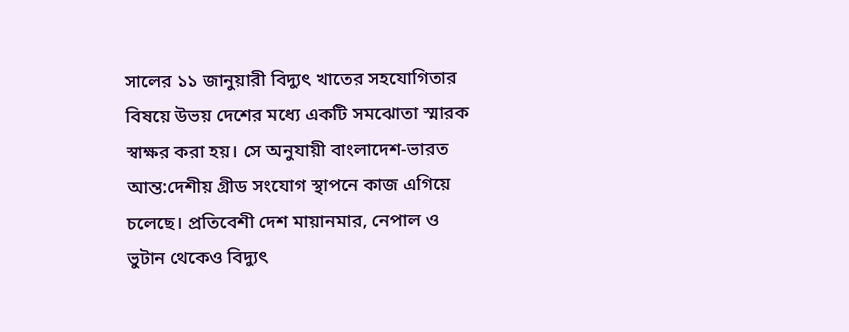সালের ১১ জানুয়ারী বিদ্যুৎ খাতের সহযোগিতার বিষয়ে উভয় দেশের মধ্যে একটি সমঝোতা স্মারক স্বাক্ষর করা হয়। সে অনুযায়ী বাংলাদেশ-ভারত আন্ত:দেশীয় গ্রীড সংযোগ স্থাপনে কাজ এগিয়ে চলেছে। প্রতিবেশী দেশ মায়ানমার, নেপাল ও ভুটান থেকেও বিদ্যুৎ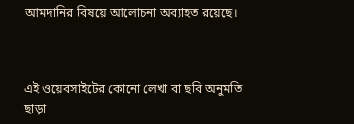আমদানির বিষয়ে আলোচনা অব্যাহত রয়েছে।



এই ওয়েবসাইটের কোনো লেখা বা ছবি অনুমতি ছাড়া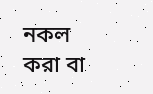নকল করা বা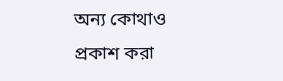অন্য কোথাও প্রকাশ করা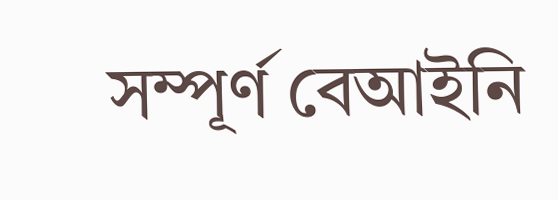সম্পূর্ণ বেআইনি